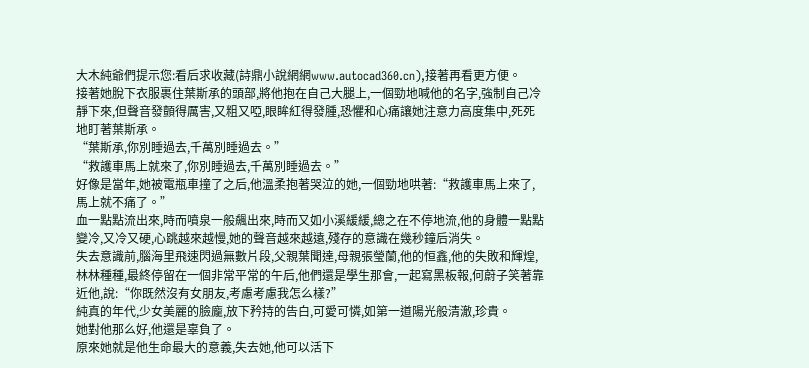大木純爺們提示您:看后求收藏(詩鼎小說網網www.autocad360.cn),接著再看更方便。
接著她脫下衣服裹住葉斯承的頭部,將他抱在自己大腿上,一個勁地喊他的名字,強制自己冷靜下來,但聲音發顫得厲害,又粗又啞,眼眸紅得發腫,恐懼和心痛讓她注意力高度集中,死死地盯著葉斯承。
“葉斯承,你別睡過去,千萬別睡過去。”
“救護車馬上就來了,你別睡過去,千萬別睡過去。”
好像是當年,她被電瓶車撞了之后,他溫柔抱著哭泣的她,一個勁地哄著:“救護車馬上來了,馬上就不痛了。”
血一點點流出來,時而噴泉一般飆出來,時而又如小溪緩緩,總之在不停地流,他的身體一點點變冷,又冷又硬,心跳越來越慢,她的聲音越來越遠,殘存的意識在幾秒鐘后消失。
失去意識前,腦海里飛速閃過無數片段,父親葉聞達,母親張瑩蘭,他的恒鑫,他的失敗和輝煌,林林種種,最終停留在一個非常平常的午后,他們還是學生那會,一起寫黑板報,何蔚子笑著靠近他,說:“你既然沒有女朋友,考慮考慮我怎么樣?”
純真的年代,少女美麗的臉龐,放下矜持的告白,可愛可憐,如第一道陽光般清澈,珍貴。
她對他那么好,他還是辜負了。
原來她就是他生命最大的意義,失去她,他可以活下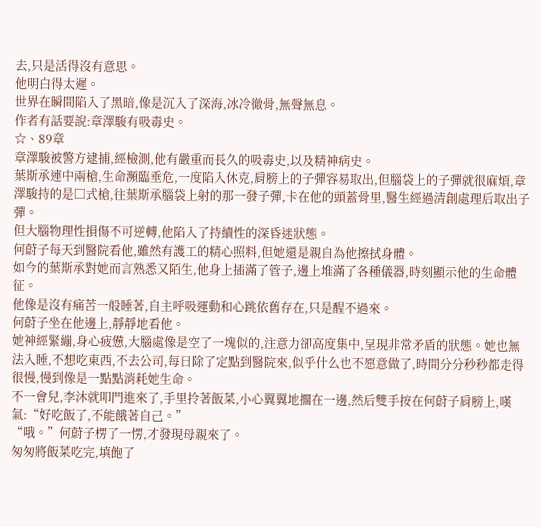去,只是活得沒有意思。
他明白得太遲。
世界在瞬間陷入了黑暗,像是沉入了深海,冰冷徹骨,無聲無息。
作者有話要說:章澤駿有吸毒史。
☆、89章
章澤駿被警方逮捕,經檢測,他有嚴重而長久的吸毒史,以及精神病史。
葉斯承連中兩槍,生命瀕臨垂危,一度陷入休克,肩膀上的子彈容易取出,但腦袋上的子彈就很麻煩,章澤駿持的是□式槍,往葉斯承腦袋上射的那一發子彈,卡在他的頭蓋骨里,醫生經過清創處理后取出子彈。
但大腦物理性損傷不可逆轉,他陷入了持續性的深昏迷狀態。
何蔚子每天到醫院看他,雖然有護工的精心照料,但她還是親自為他擦拭身體。
如今的葉斯承對她而言熟悉又陌生,他身上插滿了管子,邊上堆滿了各種儀器,時刻顯示他的生命體征。
他像是沒有痛苦一般睡著,自主呼吸運動和心跳依舊存在,只是醒不過來。
何蔚子坐在他邊上,靜靜地看他。
她神經緊繃,身心疲憊,大腦處像是空了一塊似的,注意力卻高度集中,呈現非常矛盾的狀態。她也無法入睡,不想吃東西,不去公司,每日除了定點到醫院來,似乎什么也不愿意做了,時間分分秒秒都走得很慢,慢到像是一點點消耗她生命。
不一會兒,李沐就叩門進來了,手里拎著飯菜,小心翼翼地擱在一邊,然后雙手按在何蔚子肩膀上,嘆氣:“好吃飯了,不能餓著自己。”
“哦。”何蔚子楞了一愣,才發現母親來了。
匆匆將飯菜吃完,填飽了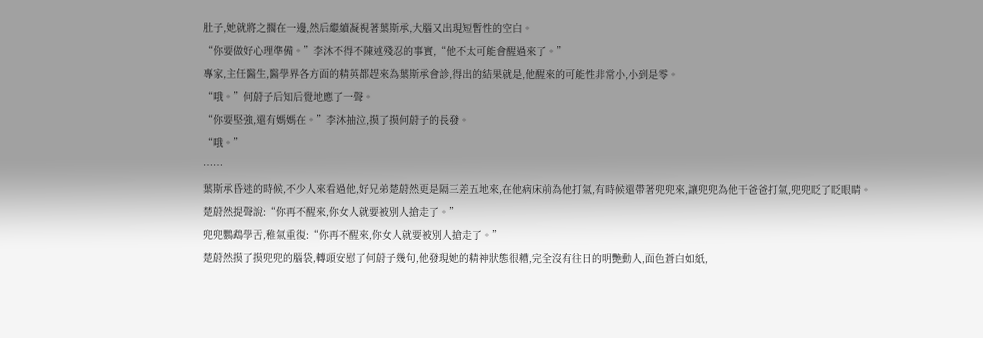肚子,她就將之擱在一邊,然后繼續凝視著葉斯承,大腦又出現短暫性的空白。
“你要做好心理準備。”李沐不得不陳述殘忍的事實,“他不太可能會醒過來了。”
專家,主任醫生,醫學界各方面的精英都趕來為葉斯承會診,得出的結果就是,他醒來的可能性非常小,小到是零。
“哦。”何蔚子后知后覺地應了一聲。
“你要堅強,還有媽媽在。”李沐抽泣,摸了摸何蔚子的長發。
“哦。”
……
葉斯承昏迷的時候,不少人來看過他,好兄弟楚蔚然更是隔三差五地來,在他病床前為他打氣,有時候還帶著兜兜來,讓兜兜為他干爸爸打氣,兜兜眨了眨眼睛。
楚蔚然提聲說:“你再不醒來,你女人就要被別人搶走了。”
兜兜鸚鵡學舌,稚氣重復:“你再不醒來,你女人就要被別人搶走了。”
楚蔚然摸了摸兜兜的腦袋,轉頭安慰了何蔚子幾句,他發現她的精神狀態很糟,完全沒有往日的明艷動人,面色蒼白如紙,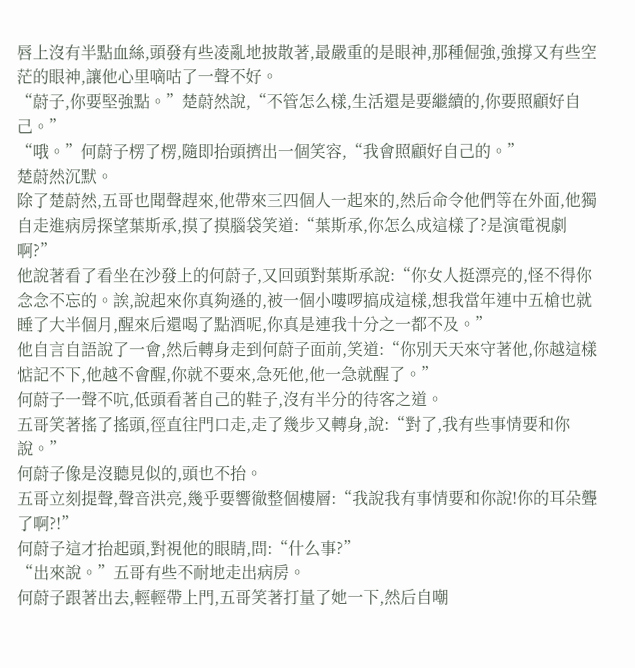唇上沒有半點血絲,頭發有些凌亂地披散著,最嚴重的是眼神,那種倔強,強撐又有些空茫的眼神,讓他心里嘀咕了一聲不好。
“蔚子,你要堅強點。”楚蔚然說,“不管怎么樣,生活還是要繼續的,你要照顧好自己。”
“哦。”何蔚子楞了楞,隨即抬頭擠出一個笑容,“我會照顧好自己的。”
楚蔚然沉默。
除了楚蔚然,五哥也聞聲趕來,他帶來三四個人一起來的,然后命令他們等在外面,他獨自走進病房探望葉斯承,摸了摸腦袋笑道:“葉斯承,你怎么成這樣了?是演電視劇啊?”
他說著看了看坐在沙發上的何蔚子,又回頭對葉斯承說:“你女人挺漂亮的,怪不得你念念不忘的。誒,說起來你真夠遜的,被一個小嘍啰搞成這樣,想我當年連中五槍也就睡了大半個月,醒來后還喝了點酒呢,你真是連我十分之一都不及。”
他自言自語說了一會,然后轉身走到何蔚子面前,笑道:“你別天天來守著他,你越這樣惦記不下,他越不會醒,你就不要來,急死他,他一急就醒了。”
何蔚子一聲不吭,低頭看著自己的鞋子,沒有半分的待客之道。
五哥笑著搖了搖頭,徑直往門口走,走了幾步又轉身,說:“對了,我有些事情要和你說。”
何蔚子像是沒聽見似的,頭也不抬。
五哥立刻提聲,聲音洪亮,幾乎要響徹整個樓層:“我說我有事情要和你說!你的耳朵聾了啊?!”
何蔚子這才抬起頭,對視他的眼睛,問:“什么事?”
“出來說。”五哥有些不耐地走出病房。
何蔚子跟著出去,輕輕帶上門,五哥笑著打量了她一下,然后自嘲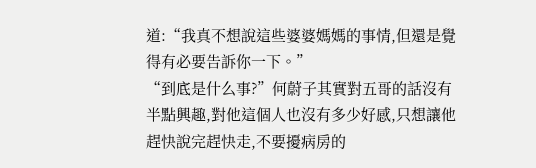道:“我真不想說這些婆婆媽媽的事情,但還是覺得有必要告訴你一下。”
“到底是什么事?”何蔚子其實對五哥的話沒有半點興趣,對他這個人也沒有多少好感,只想讓他趕快說完趕快走,不要擾病房的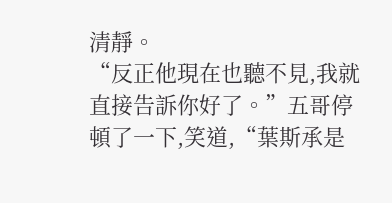清靜。
“反正他現在也聽不見,我就直接告訴你好了。”五哥停頓了一下,笑道,“葉斯承是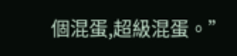個混蛋,超級混蛋。”